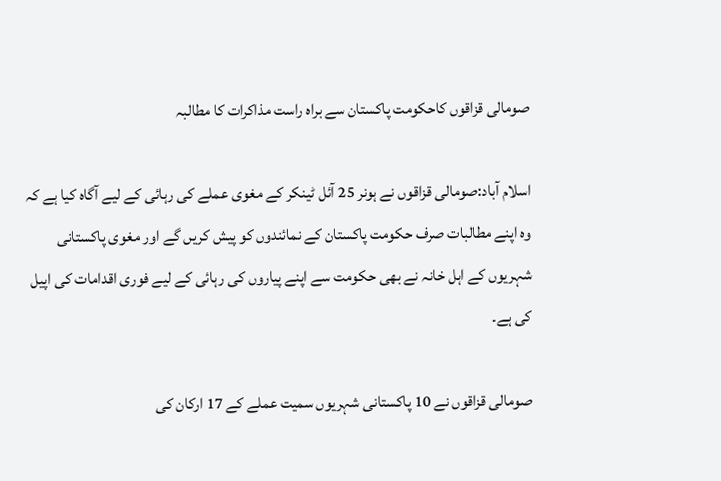صومالی قزاقوں کاحکومت پاکستان سے براہ راست مذاکرات کا مطالبہ

اسلام آباد:صومالی قزاقوں نے ہونر 25 آئل ٹینکر کے مغوی عملے کی رہائی کے لیے آگاہ کیا ہے کہ وہ اپنے مطالبات صرف حکومت پاکستان کے نمائندوں کو پیش کریں گے اور مغوی پاکستانی شہریوں کے اہل خانہ نے بھی حکومت سے اپنے پیاروں کی رہائی کے لیے فوری اقدامات کی اپیل کی ہے۔

صومالی قزاقوں نے 10 پاکستانی شہریوں سمیت عملے کے 17 ارکان کی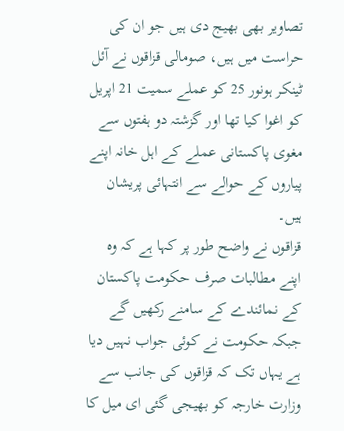تصاویر بھی بھیج دی ہیں جو ان کی حراست میں ہیں، صومالی قزاقوں نے آئل ٹینکر ہونور 25 کو عملے سمیت 21 اپریل کو اغوا کیا تھا اور گزشتہ دو ہفتوں سے مغوی پاکستانی عملے کے اہل خانہ اپنے پیاروں کے حوالے سے انتہائی پریشان ہیں۔
قزاقوں نے واضح طور پر کہا ہے کہ وہ اپنے مطالبات صرف حکومت پاکستان کے نمائندے کے سامنے رکھیں گے جبکہ حکومت نے کوئی جواب نہیں دیا ہے یہاں تک کہ قزاقوں کی جانب سے وزارت خارجہ کو بھیجی گئی ای میل کا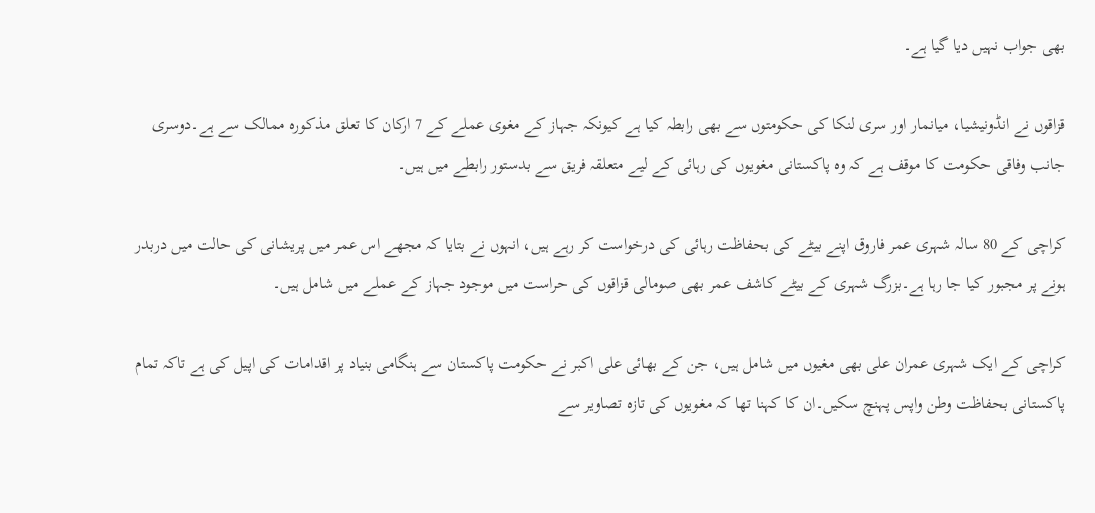بھی جواب نہیں دیا گیا ہے۔

قزاقوں نے انڈونیشیا، میانمار اور سری لنکا کی حکومتوں سے بھی رابطہ کیا ہے کیونکہ جہاز کے مغوی عملے کے 7 ارکان کا تعلق مذکورہ ممالک سے ہے۔دوسری جانب وفاقی حکومت کا موقف ہے کہ وہ پاکستانی مغویوں کی رہائی کے لیے متعلقہ فریق سے بدستور رابطے میں ہیں۔

کراچی کے 80 سالہ شہری عمر فاروق اپنے بیٹے کی بحفاظت رہائی کی درخواست کر رہے ہیں، انہوں نے بتایا کہ مجھے اس عمر میں پریشانی کی حالت میں دربدر ہونے پر مجبور کیا جا رہا ہے۔بزرگ شہری کے بیٹے کاشف عمر بھی صومالی قزاقوں کی حراست میں موجود جہاز کے عملے میں شامل ہیں۔

کراچی کے ایک شہری عمران علی بھی مغیوں میں شامل ہیں، جن کے بھائی علی اکبر نے حکومت پاکستان سے ہنگامی بنیاد پر اقدامات کی اپیل کی ہے تاکہ تمام پاکستانی بحفاظت وطن واپس پہنچ سکیں۔ان کا کہنا تھا کہ مغویوں کی تازہ تصاویر سے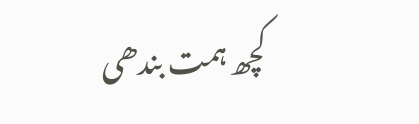کچھ ہمت بندھی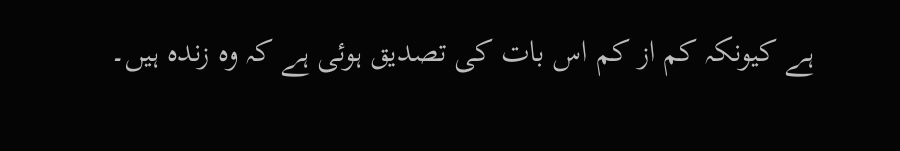ہے کیونکہ کم از کم اس بات کی تصدیق ہوئی ہے کہ وہ زندہ ہیں۔